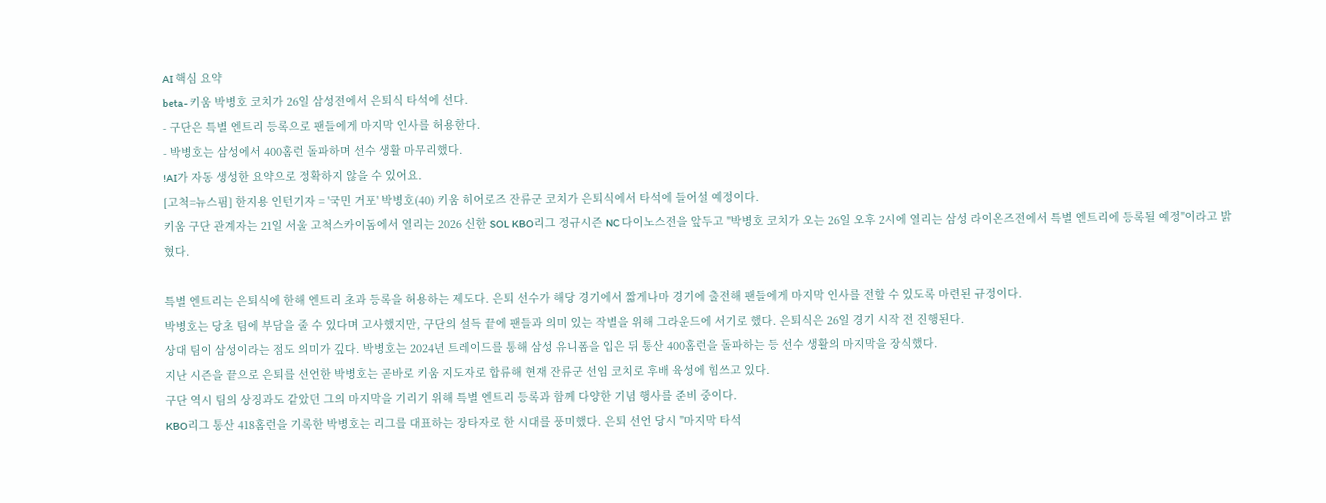AI 핵심 요약
beta- 키움 박병호 코치가 26일 삼성전에서 은퇴식 타석에 선다.
- 구단은 특별 엔트리 등록으로 팬들에게 마지막 인사를 허용한다.
- 박병호는 삼성에서 400홈런 돌파하며 선수 생활 마무리했다.
!AI가 자동 생성한 요약으로 정확하지 않을 수 있어요.
[고척=뉴스핌] 한지용 인턴기자 = '국민 거포' 박병호(40) 키움 히어로즈 잔류군 코치가 은퇴식에서 타석에 들어설 예정이다.
키움 구단 관계자는 21일 서울 고척스카이돔에서 열리는 2026 신한 SOL KBO리그 정규시즌 NC 다이노스전을 앞두고 "박병호 코치가 오는 26일 오후 2시에 열리는 삼성 라이온즈전에서 특별 엔트리에 등록될 예정"이라고 밝혔다.

특별 엔트리는 은퇴식에 한해 엔트리 초과 등록을 허용하는 제도다. 은퇴 선수가 해당 경기에서 짧게나마 경기에 출전해 팬들에게 마지막 인사를 전할 수 있도록 마련된 규정이다.
박병호는 당초 팀에 부담을 줄 수 있다며 고사했지만, 구단의 설득 끝에 팬들과 의미 있는 작별을 위해 그라운드에 서기로 했다. 은퇴식은 26일 경기 시작 전 진행된다.
상대 팀이 삼성이라는 점도 의미가 깊다. 박병호는 2024년 트레이드를 통해 삼성 유니폼을 입은 뒤 통산 400홈런을 돌파하는 등 선수 생활의 마지막을 장식했다.
지난 시즌을 끝으로 은퇴를 선언한 박병호는 곧바로 키움 지도자로 합류해 현재 잔류군 선임 코치로 후배 육성에 힘쓰고 있다.
구단 역시 팀의 상징과도 같았던 그의 마지막을 기리기 위해 특별 엔트리 등록과 함께 다양한 기념 행사를 준비 중이다.
KBO리그 통산 418홈런을 기록한 박병호는 리그를 대표하는 장타자로 한 시대를 풍미했다. 은퇴 선언 당시 "마지막 타석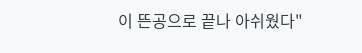이 뜬공으로 끝나 아쉬웠다"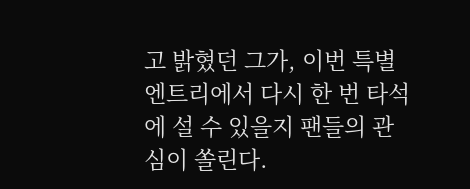고 밝혔던 그가, 이번 특별 엔트리에서 다시 한 번 타석에 설 수 있을지 팬들의 관심이 쏠린다.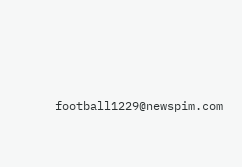football1229@newspim.com